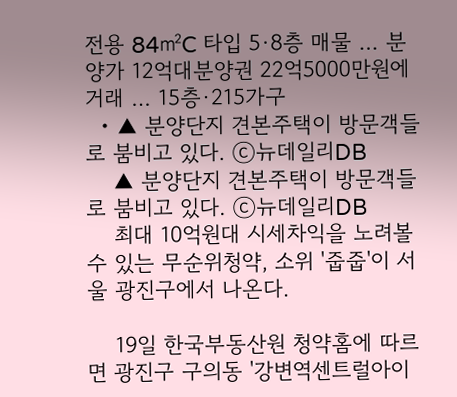전용 84㎡C 타입 5·8층 매물 … 분양가 12억대분양권 22억5000만원에 거래 … 15층·215가구
  • ▲ 분양단지 견본주택이 방문객들로 붐비고 있다. ⓒ뉴데일리DB
    ▲ 분양단지 견본주택이 방문객들로 붐비고 있다. ⓒ뉴데일리DB
    최대 10억원대 시세차익을 노려볼 수 있는 무순위청약, 소위 '줍줍'이 서울 광진구에서 나온다.

    19일 한국부동산원 청약홈에 따르면 광진구 구의동 '강변역센트럴아이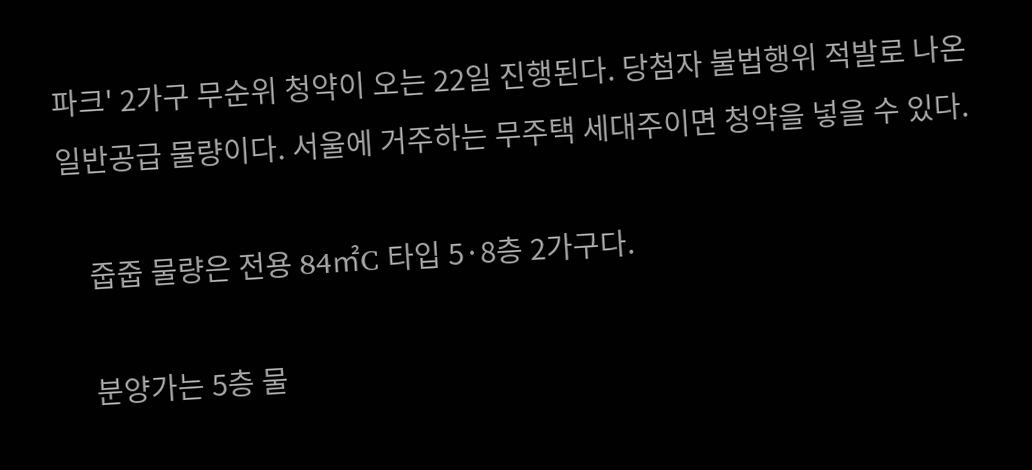파크' 2가구 무순위 청약이 오는 22일 진행된다. 당첨자 불법행위 적발로 나온 일반공급 물량이다. 서울에 거주하는 무주택 세대주이면 청약을 넣을 수 있다.

    줍줍 물량은 전용 84㎡C 타입 5·8층 2가구다.

    분양가는 5층 물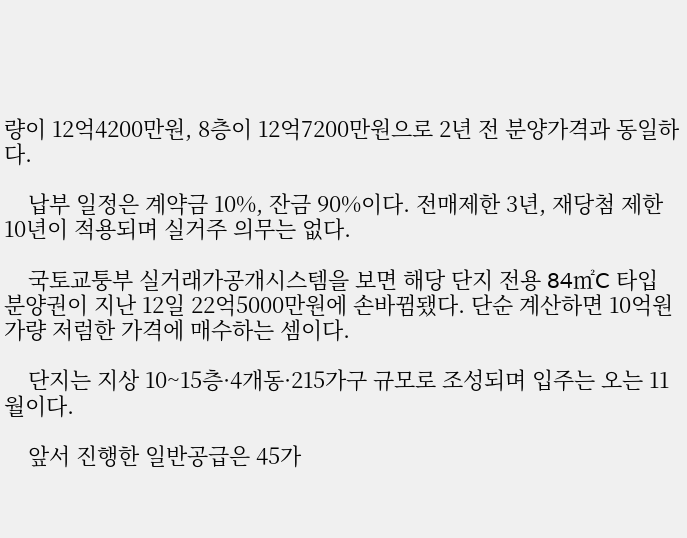량이 12억4200만원, 8층이 12억7200만원으로 2년 전 분양가격과 동일하다.

    납부 일정은 계약금 10%, 잔금 90%이다. 전매제한 3년, 재당첨 제한 10년이 적용되며 실거주 의무는 없다.

    국토교퉁부 실거래가공개시스템을 보면 해당 단지 전용 84㎡C 타입 분양권이 지난 12일 22억5000만원에 손바뀜됐다. 단순 계산하면 10억원 가량 저럼한 가격에 매수하는 셈이다.

    단지는 지상 10~15층·4개동·215가구 규모로 조성되며 입주는 오는 11월이다.

    앞서 진행한 일반공급은 45가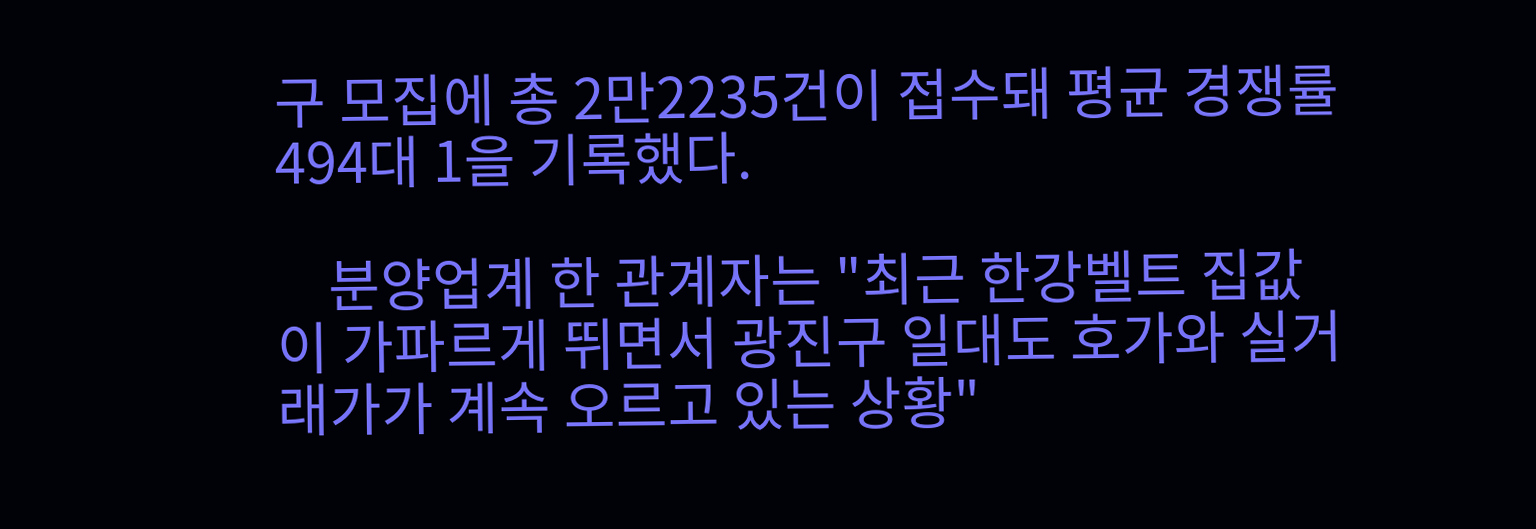구 모집에 총 2만2235건이 접수돼 평균 경쟁률 494대 1을 기록했다.

    분양업계 한 관계자는 "최근 한강벨트 집값이 가파르게 뛰면서 광진구 일대도 호가와 실거래가가 계속 오르고 있는 상황"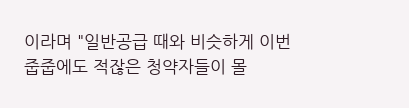이라며 "일반공급 때와 비슷하게 이번 줍줍에도 적잖은 청약자들이 몰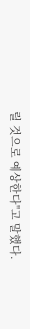릴 것으로 예상한다"고 말했다.